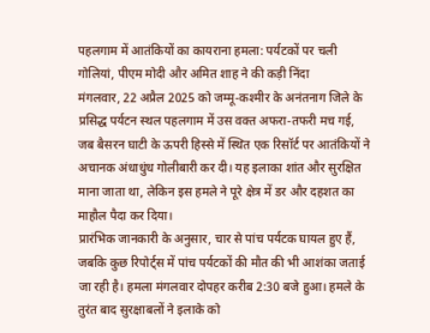पहलगाम में आतंकियों का कायराना हमला: पर्यटकों पर चली गोलियां, पीएम मोदी और अमित शाह ने की कड़ी निंदा
मंगलवार, 22 अप्रैल 2025 को जम्मू-कश्मीर के अनंतनाग जिले के प्रसिद्ध पर्यटन स्थल पहलगाम में उस वक्त अफरा-तफरी मच गई, जब बैसरन घाटी के ऊपरी हिस्से में स्थित एक रिसॉर्ट पर आतंकियों ने अचानक अंधाधुंध गोलीबारी कर दी। यह इलाका शांत और सुरक्षित माना जाता था, लेकिन इस हमले ने पूरे क्षेत्र में डर और दहशत का माहौल पैदा कर दिया।
प्रारंभिक जानकारी के अनुसार, चार से पांच पर्यटक घायल हुए हैं, जबकि कुछ रिपोर्ट्स में पांच पर्यटकों की मौत की भी आशंका जताई जा रही है। हमला मंगलवार दोपहर करीब 2:30 बजे हुआ। हमले के तुरंत बाद सुरक्षाबलों ने इलाके को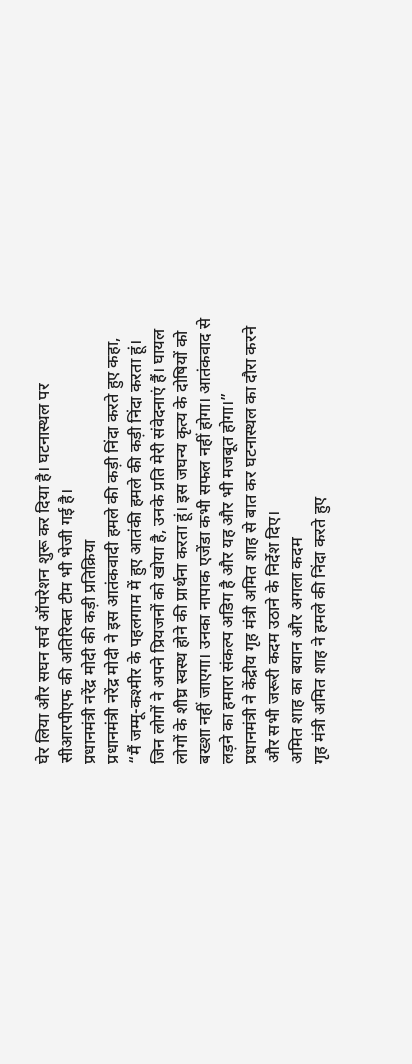घेर लिया और सघन सर्च ऑपरेशन शुरू कर दिया है। घटनास्थल पर सीआरपीएफ की अतिरिक्त टीम भी भेजी गई है।
प्रधानमंत्री नरेंद्र मोदी की कड़ी प्रतिक्रिया
प्रधानमंत्री नरेंद्र मोदी ने इस आतंकवादी हमले की कड़ी निंदा करते हुए कहा,
“मैं जम्मू-कश्मीर के पहलगाम में हुए आतंकी हमले की कड़ी निंदा करता हूं। जिन लोगों ने अपने प्रियजनों को खोया है, उनके प्रति मेरी संवेदनाएं हैं। घायल लोगों के शीघ्र स्वस्थ होने की प्रार्थना करता हूं। इस जघन्य कृत्य के दोषियों को बख्शा नहीं जाएगा। उनका नापाक एजेंडा कभी सफल नहीं होगा। आतंकवाद से लड़ने का हमारा संकल्प अडिग है और यह और भी मजबूत होगा।”
प्रधानमंत्री ने केंद्रीय गृह मंत्री अमित शाह से बात कर घटनास्थल का दौरा करने और सभी जरूरी कदम उठाने के निर्देश दिए।
अमित शाह का बयान और अगला कदम
गृह मंत्री अमित शाह ने हमले की निंदा करते हुए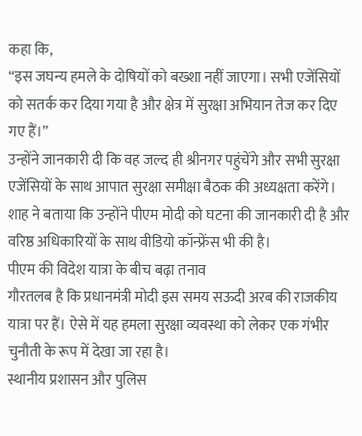कहा कि,
“इस जघन्य हमले के दोषियों को बख्शा नहीं जाएगा। सभी एजेंसियों को सतर्क कर दिया गया है और क्षेत्र में सुरक्षा अभियान तेज कर दिए गए हैं।”
उन्होंने जानकारी दी कि वह जल्द ही श्रीनगर पहुंचेंगे और सभी सुरक्षा एजेंसियों के साथ आपात सुरक्षा समीक्षा बैठक की अध्यक्षता करेंगे। शाह ने बताया कि उन्होंने पीएम मोदी को घटना की जानकारी दी है और वरिष्ठ अधिकारियों के साथ वीडियो कॉन्फ्रेंस भी की है।
पीएम की विदेश यात्रा के बीच बढ़ा तनाव
गौरतलब है कि प्रधानमंत्री मोदी इस समय सऊदी अरब की राजकीय यात्रा पर हैं। ऐसे में यह हमला सुरक्षा व्यवस्था को लेकर एक गंभीर चुनौती के रूप में देखा जा रहा है।
स्थानीय प्रशासन और पुलिस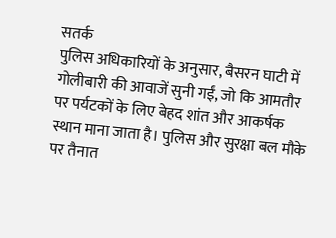सतर्क
पुलिस अधिकारियों के अनुसार, बैसरन घाटी में गोलीबारी की आवाजें सुनी गईं, जो कि आमतौर पर पर्यटकों के लिए बेहद शांत और आकर्षक स्थान माना जाता है। पुलिस और सुरक्षा बल मौके पर तैनात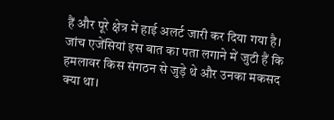हैं और पूरे क्षेत्र में हाई अलर्ट जारी कर दिया गया है।
जांच एजेंसियां इस बात का पता लगाने में जुटी हैं कि हमलावर किस संगठन से जुड़े थे और उनका मकसद क्या था।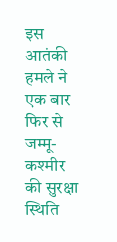इस आतंकी हमले ने एक बार फिर से जम्मू-कश्मीर की सुरक्षा स्थिति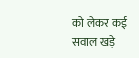को लेकर कई सवाल खड़े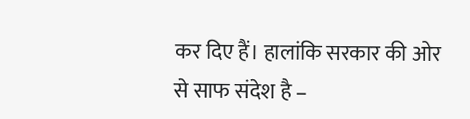कर दिए हैं। हालांकि सरकार की ओर से साफ संदेश है –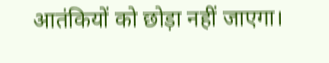आतंकियों को छोड़ा नहीं जाएगा।